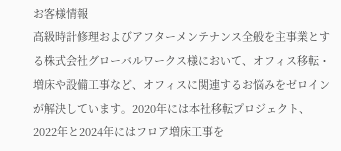お客様情報
高級時計修理およびアフターメンテナンス全般を主事業とする株式会社グローバルワークス様において、オフィス移転・増床や設備工事など、オフィスに関連するお悩みをゼロインが解決しています。2020年には本社移転プロジェクト、2022年と2024年にはフロア増床工事を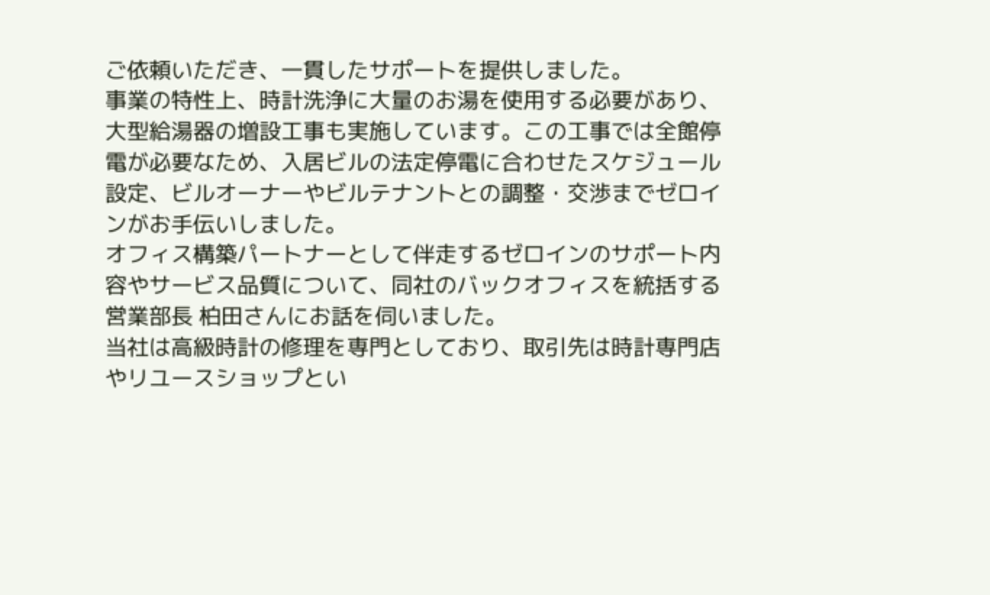ご依頼いただき、一貫したサポートを提供しました。
事業の特性上、時計洗浄に大量のお湯を使用する必要があり、大型給湯器の増設工事も実施しています。この工事では全館停電が必要なため、入居ビルの法定停電に合わせたスケジュール設定、ビルオーナーやビルテナントとの調整・交渉までゼロインがお手伝いしました。
オフィス構築パートナーとして伴走するゼロインのサポート内容やサービス品質について、同社のバックオフィスを統括する営業部長 柏田さんにお話を伺いました。
当社は高級時計の修理を専門としており、取引先は時計専門店やリユースショップとい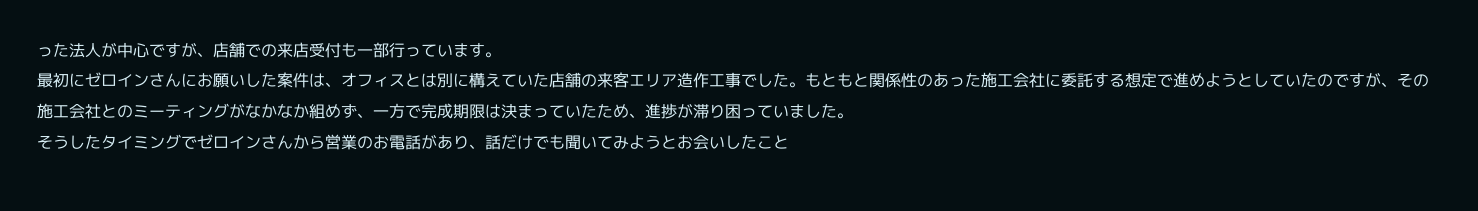った法人が中心ですが、店舗での来店受付も一部行っています。
最初にゼロインさんにお願いした案件は、オフィスとは別に構えていた店舗の来客エリア造作工事でした。もともと関係性のあった施工会社に委託する想定で進めようとしていたのですが、その施工会社とのミーティングがなかなか組めず、一方で完成期限は決まっていたため、進捗が滞り困っていました。
そうしたタイミングでゼロインさんから営業のお電話があり、話だけでも聞いてみようとお会いしたこと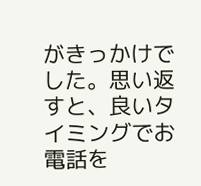がきっかけでした。思い返すと、良いタイミングでお電話を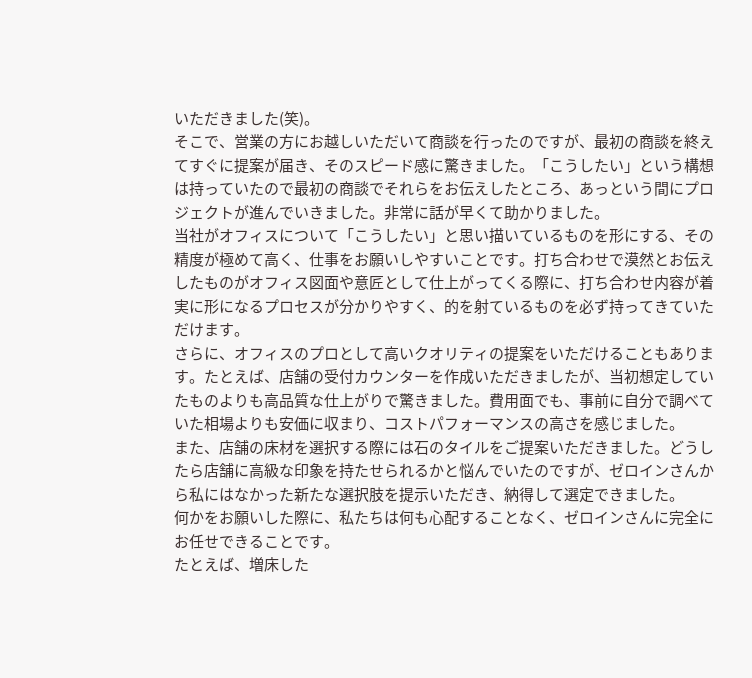いただきました(笑)。
そこで、営業の方にお越しいただいて商談を行ったのですが、最初の商談を終えてすぐに提案が届き、そのスピード感に驚きました。「こうしたい」という構想は持っていたので最初の商談でそれらをお伝えしたところ、あっという間にプロジェクトが進んでいきました。非常に話が早くて助かりました。
当社がオフィスについて「こうしたい」と思い描いているものを形にする、その精度が極めて高く、仕事をお願いしやすいことです。打ち合わせで漠然とお伝えしたものがオフィス図面や意匠として仕上がってくる際に、打ち合わせ内容が着実に形になるプロセスが分かりやすく、的を射ているものを必ず持ってきていただけます。
さらに、オフィスのプロとして高いクオリティの提案をいただけることもあります。たとえば、店舗の受付カウンターを作成いただきましたが、当初想定していたものよりも高品質な仕上がりで驚きました。費用面でも、事前に自分で調べていた相場よりも安価に収まり、コストパフォーマンスの高さを感じました。
また、店舗の床材を選択する際には石のタイルをご提案いただきました。どうしたら店舗に高級な印象を持たせられるかと悩んでいたのですが、ゼロインさんから私にはなかった新たな選択肢を提示いただき、納得して選定できました。
何かをお願いした際に、私たちは何も心配することなく、ゼロインさんに完全にお任せできることです。
たとえば、増床した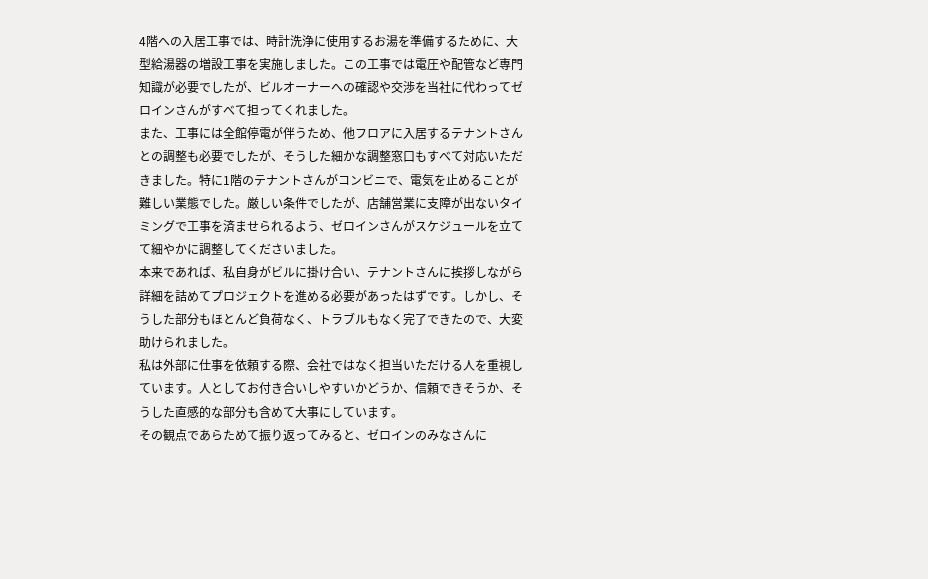4階への入居工事では、時計洗浄に使用するお湯を準備するために、大型給湯器の増設工事を実施しました。この工事では電圧や配管など専門知識が必要でしたが、ビルオーナーへの確認や交渉を当社に代わってゼロインさんがすべて担ってくれました。
また、工事には全館停電が伴うため、他フロアに入居するテナントさんとの調整も必要でしたが、そうした細かな調整窓口もすべて対応いただきました。特に1階のテナントさんがコンビニで、電気を止めることが難しい業態でした。厳しい条件でしたが、店舗営業に支障が出ないタイミングで工事を済ませられるよう、ゼロインさんがスケジュールを立てて細やかに調整してくださいました。
本来であれば、私自身がビルに掛け合い、テナントさんに挨拶しながら詳細を詰めてプロジェクトを進める必要があったはずです。しかし、そうした部分もほとんど負荷なく、トラブルもなく完了できたので、大変助けられました。
私は外部に仕事を依頼する際、会社ではなく担当いただける人を重視しています。人としてお付き合いしやすいかどうか、信頼できそうか、そうした直感的な部分も含めて大事にしています。
その観点であらためて振り返ってみると、ゼロインのみなさんに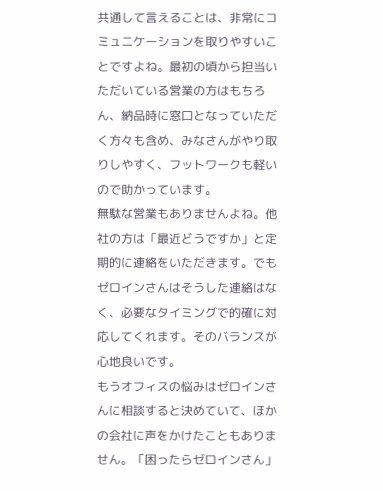共通して言えることは、非常にコミュニケーションを取りやすいことですよね。最初の頃から担当いただいている営業の方はもちろん、納品時に窓口となっていただく方々も含め、みなさんがやり取りしやすく、フットワークも軽いので助かっています。
無駄な営業もありませんよね。他社の方は「最近どうですか」と定期的に連絡をいただきます。でもゼロインさんはそうした連絡はなく、必要なタイミングで的確に対応してくれます。そのバランスが心地良いです。
もうオフィスの悩みはゼロインさんに相談すると決めていて、ほかの会社に声をかけたこともありません。「困ったらゼロインさん」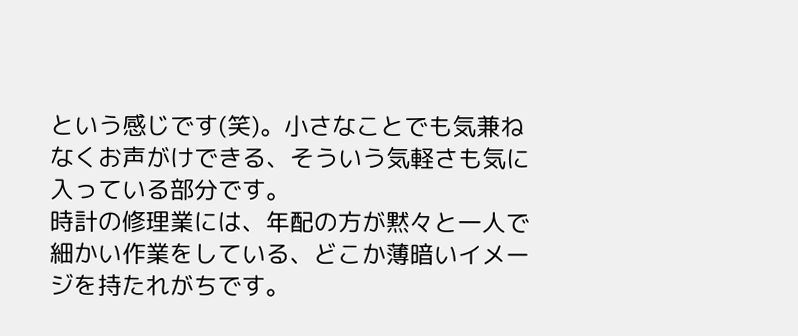という感じです(笑)。小さなことでも気兼ねなくお声がけできる、そういう気軽さも気に入っている部分です。
時計の修理業には、年配の方が黙々と一人で細かい作業をしている、どこか薄暗いイメージを持たれがちです。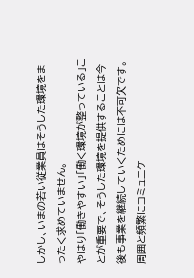しかし、いまの若い従業員はそうした環境をまったく求めていません。
やはり「働きやすい」「働く環境が整っている」ことが重要で、そうした環境を提供することは今後も事業を継続していくためには不可欠です。周囲と頻繁にコミュニケ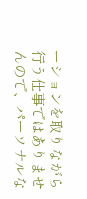ーションを取りながら行う仕事ではありませんので、パーソナルな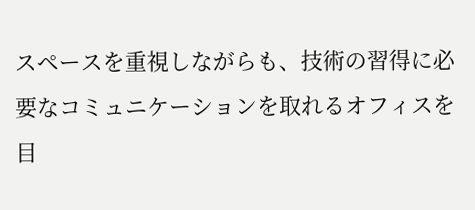スペースを重視しながらも、技術の習得に必要なコミュニケーションを取れるオフィスを目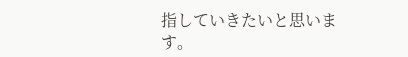指していきたいと思います。